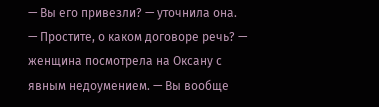— Вы его привезли? — уточнила она.
— Простите, о каком договоре речь? — женщина посмотрела на Оксану с явным недоумением. — Вы вообще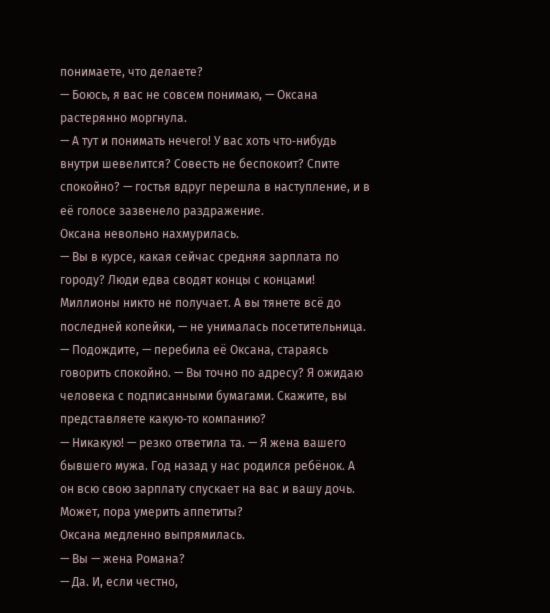понимаете, что делаете?
— Боюсь, я вас не совсем понимаю, — Оксана растерянно моргнула.
— А тут и понимать нечего! У вас хоть что‑нибудь внутри шевелится? Совесть не беспокоит? Спите спокойно? — гостья вдруг перешла в наступление, и в её голосе зазвенело раздражение.
Оксана невольно нахмурилась.
— Вы в курсе, какая сейчас средняя зарплата по городу? Люди едва сводят концы с концами! Миллионы никто не получает. А вы тянете всё до последней копейки, — не унималась посетительница.
— Подождите, — перебила её Оксана, стараясь говорить спокойно. — Вы точно по адресу? Я ожидаю человека с подписанными бумагами. Скажите, вы представляете какую‑то компанию?
— Никакую! — резко ответила та. — Я жена вашего бывшего мужа. Год назад у нас родился ребёнок. А он всю свою зарплату спускает на вас и вашу дочь. Может, пора умерить аппетиты?
Оксана медленно выпрямилась.
— Вы — жена Романа?
— Да. И, если честно,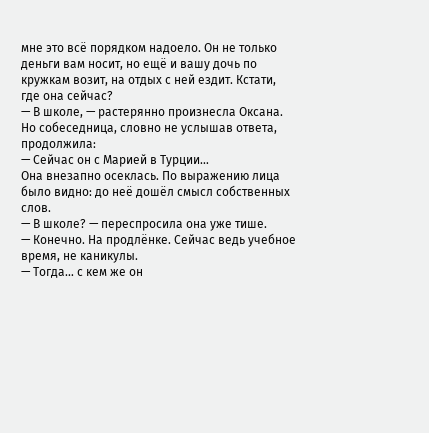мне это всё порядком надоело. Он не только деньги вам носит, но ещё и вашу дочь по кружкам возит, на отдых с ней ездит. Кстати, где она сейчас?
— В школе, — растерянно произнесла Оксана.
Но собеседница, словно не услышав ответа, продолжила:
— Сейчас он с Марией в Турции…
Она внезапно осеклась. По выражению лица было видно: до неё дошёл смысл собственных слов.
— В школе? — переспросила она уже тише.
— Конечно. На продлёнке. Сейчас ведь учебное время, не каникулы.
— Тогда… с кем же он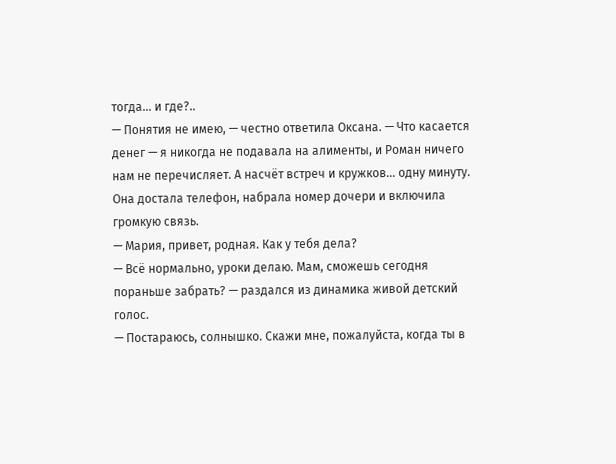тогда… и где?..
— Понятия не имею, — честно ответила Оксана. — Что касается денег — я никогда не подавала на алименты, и Роман ничего нам не перечисляет. А насчёт встреч и кружков… одну минуту.
Она достала телефон, набрала номер дочери и включила громкую связь.
— Мария, привет, родная. Как у тебя дела?
— Всё нормально, уроки делаю. Мам, сможешь сегодня пораньше забрать? — раздался из динамика живой детский голос.
— Постараюсь, солнышко. Скажи мне, пожалуйста, когда ты в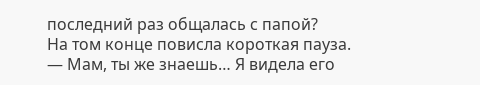последний раз общалась с папой?
На том конце повисла короткая пауза.
— Мам, ты же знаешь… Я видела его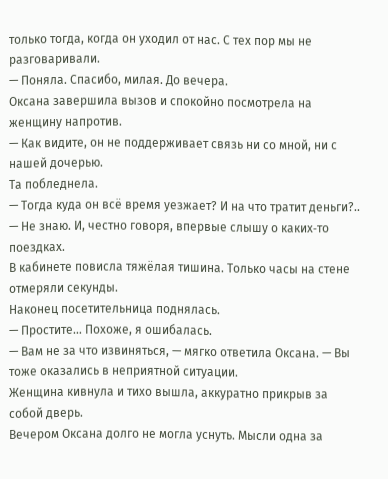только тогда, когда он уходил от нас. С тех пор мы не разговаривали.
— Поняла. Спасибо, милая. До вечера.
Оксана завершила вызов и спокойно посмотрела на женщину напротив.
— Как видите, он не поддерживает связь ни со мной, ни с нашей дочерью.
Та побледнела.
— Тогда куда он всё время уезжает? И на что тратит деньги?..
— Не знаю. И, честно говоря, впервые слышу о каких‑то поездках.
В кабинете повисла тяжёлая тишина. Только часы на стене отмеряли секунды.
Наконец посетительница поднялась.
— Простите… Похоже, я ошибалась.
— Вам не за что извиняться, — мягко ответила Оксана. — Вы тоже оказались в неприятной ситуации.
Женщина кивнула и тихо вышла, аккуратно прикрыв за собой дверь.
Вечером Оксана долго не могла уснуть. Мысли одна за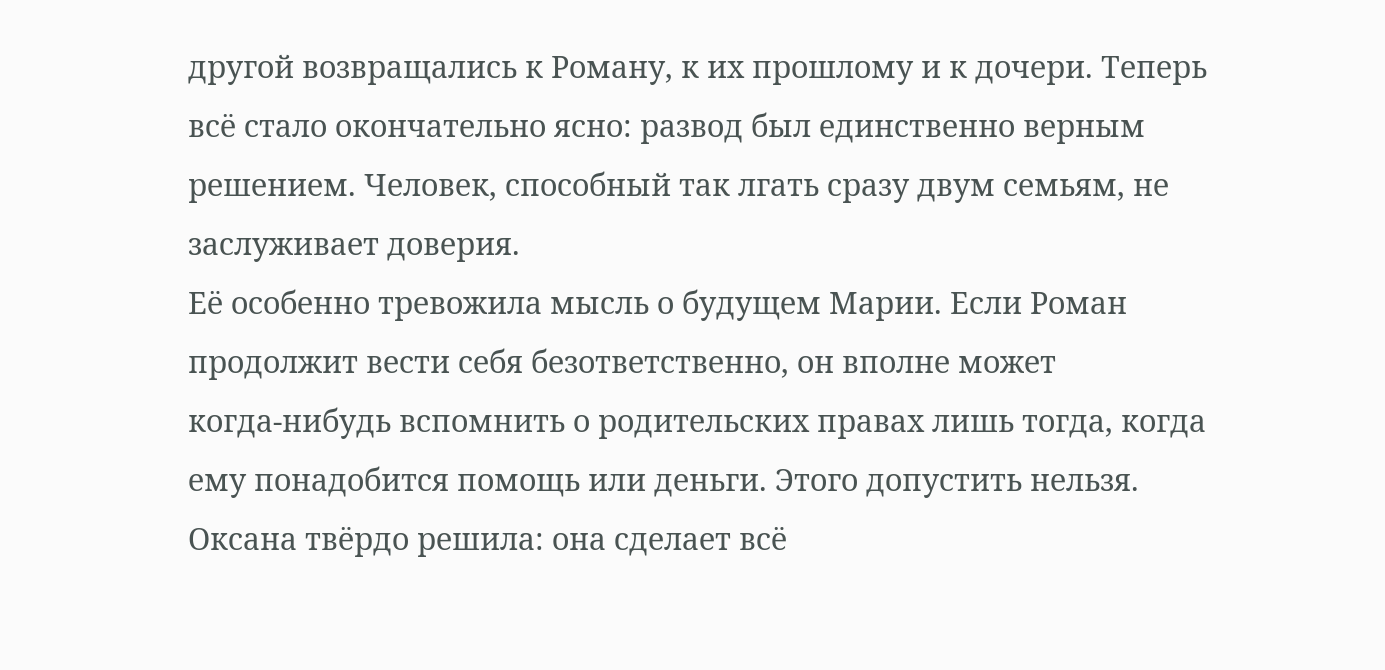другой возвращались к Роману, к их прошлому и к дочери. Теперь всё стало окончательно ясно: развод был единственно верным решением. Человек, способный так лгать сразу двум семьям, не заслуживает доверия.
Её особенно тревожила мысль о будущем Марии. Если Роман продолжит вести себя безответственно, он вполне может когда‑нибудь вспомнить о родительских правах лишь тогда, когда ему понадобится помощь или деньги. Этого допустить нельзя.
Оксана твёрдо решила: она сделает всё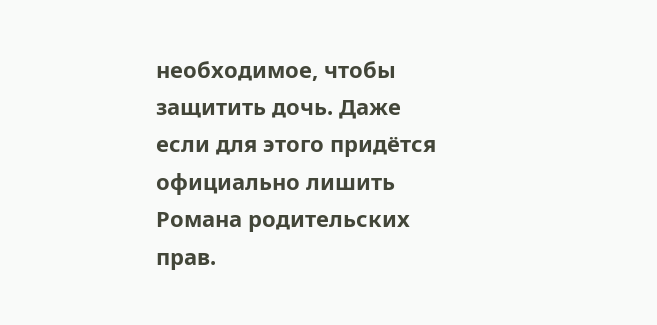необходимое, чтобы защитить дочь. Даже если для этого придётся официально лишить Романа родительских прав.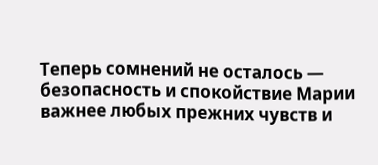Теперь сомнений не осталось — безопасность и спокойствие Марии важнее любых прежних чувств и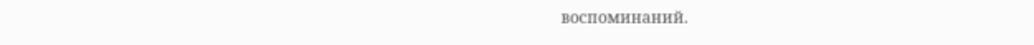воспоминаний.